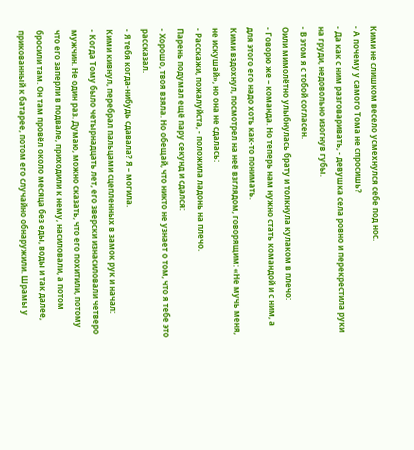Кими не слишком весело усмехнулся себе под нос.
- А почему у самого Тома не спросишь?
- Да как с ним разговаривать, - девушка села ровно и перекрестила руки на груди, недовольно изогнув губы.
- В этом я с тобой согласен.
Оили мимолётно улыбнулась брату и толкнула кулаком в плечо:
- Говорю же – команда. Но теперь нам нужно стать командой и с ним, а для этого его надо хоть как-то понимать.
Кими вздохнул, посмотрел на неё взглядом, говорящим: «Не мучь меня, не искушай», но она не сдалась:
- Расскажи, пожалуйста, - положила ладонь на плечо.
Парень подумал ещё пару секунд и сдался:
- Хорошо, твоя взяла. Но обещай, что никто не узнает о том, что я тебе это рассказал.
- Я тебя когда-нибудь сдавала? Я – могила.
Кими кивнул, перебрал пальцами сцепленных в замок рук и начал:
- Когда Тому было четырнадцать лет, его зверски изнасиловали четверо мужчин. Не один раз. Думаю, можно сказать, что его похитили, потому что его заперли в подвале, приходили к нему, насиловали, а потом бросили там. Он там провёл около месяца без еды, воды и так далее, прикованный к батарее, потом его случайно обнаружили. Шрамы у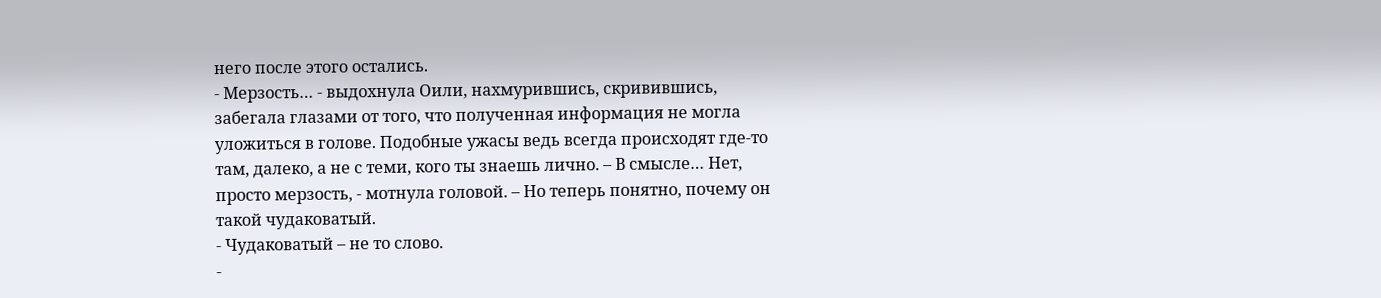него после этого остались.
- Мерзость… - выдохнула Оили, нахмурившись, скривившись, забегала глазами от того, что полученная информация не могла уложиться в голове. Подобные ужасы ведь всегда происходят где-то там, далеко, а не с теми, кого ты знаешь лично. – В смысле… Нет, просто мерзость, - мотнула головой. – Но теперь понятно, почему он такой чудаковатый.
- Чудаковатый – не то слово.
-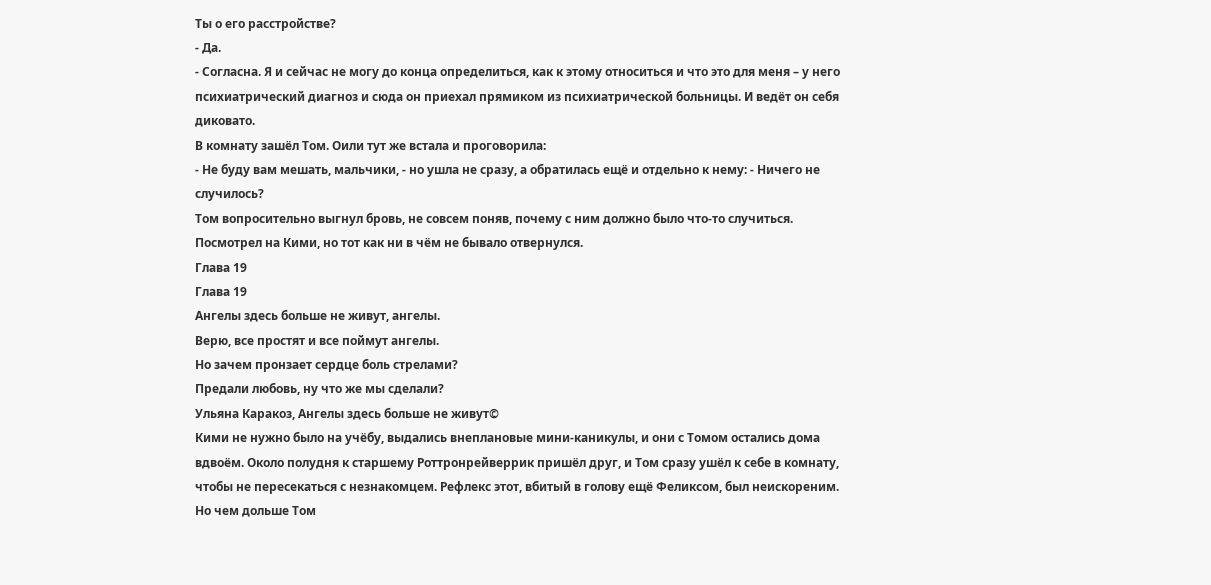Ты о его расстройстве?
- Да.
- Согласна. Я и сейчас не могу до конца определиться, как к этому относиться и что это для меня – у него психиатрический диагноз и сюда он приехал прямиком из психиатрической больницы. И ведёт он себя диковато.
В комнату зашёл Том. Оили тут же встала и проговорила:
- Не буду вам мешать, мальчики, - но ушла не сразу, а обратилась ещё и отдельно к нему: - Ничего не случилось?
Том вопросительно выгнул бровь, не совсем поняв, почему с ним должно было что-то случиться. Посмотрел на Кими, но тот как ни в чём не бывало отвернулся.
Глава 19
Глава 19
Ангелы здесь больше не живут, ангелы.
Верю, все простят и все поймут ангелы.
Но зачем пронзает сердце боль стрелами?
Предали любовь, ну что же мы сделали?
Ульяна Каракоз, Ангелы здесь больше не живут©
Кими не нужно было на учёбу, выдались внеплановые мини-каникулы, и они с Томом остались дома вдвоём. Около полудня к старшему Роттронрейверрик пришёл друг, и Том сразу ушёл к себе в комнату, чтобы не пересекаться с незнакомцем. Рефлекс этот, вбитый в голову ещё Феликсом, был неискореним.
Но чем дольше Том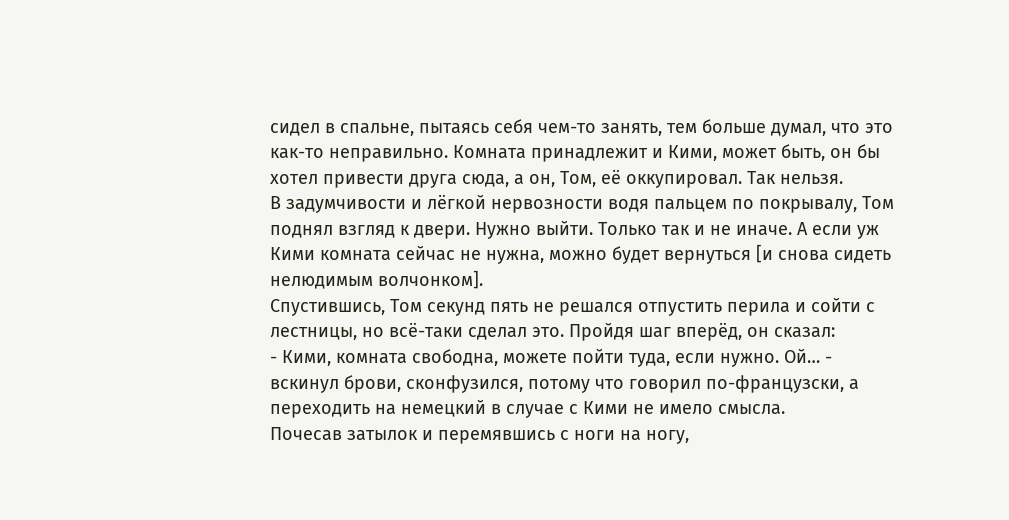сидел в спальне, пытаясь себя чем-то занять, тем больше думал, что это как-то неправильно. Комната принадлежит и Кими, может быть, он бы хотел привести друга сюда, а он, Том, её оккупировал. Так нельзя.
В задумчивости и лёгкой нервозности водя пальцем по покрывалу, Том поднял взгляд к двери. Нужно выйти. Только так и не иначе. А если уж Кими комната сейчас не нужна, можно будет вернуться [и снова сидеть нелюдимым волчонком].
Спустившись, Том секунд пять не решался отпустить перила и сойти с лестницы, но всё-таки сделал это. Пройдя шаг вперёд, он сказал:
- Кими, комната свободна, можете пойти туда, если нужно. Ой… - вскинул брови, сконфузился, потому что говорил по-французски, а переходить на немецкий в случае с Кими не имело смысла.
Почесав затылок и перемявшись с ноги на ногу,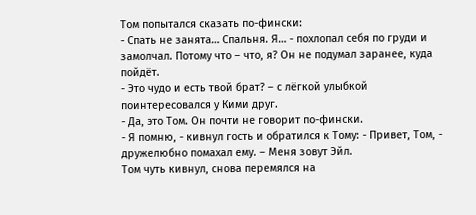Том попытался сказать по-фински:
- Спать не занята… Спальня. Я… - похлопал себя по груди и замолчал. Потому что – что, я? Он не подумал заранее, куда пойдёт.
- Это чудо и есть твой брат? – с лёгкой улыбкой поинтересовался у Кими друг.
- Да, это Том. Он почти не говорит по-фински.
- Я помню, - кивнул гость и обратился к Тому: - Привет, Том, - дружелюбно помахал ему. – Меня зовут Эйл.
Том чуть кивнул, снова перемялся на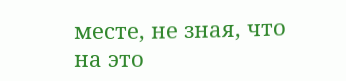месте, не зная, что на это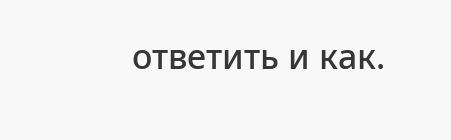ответить и как.